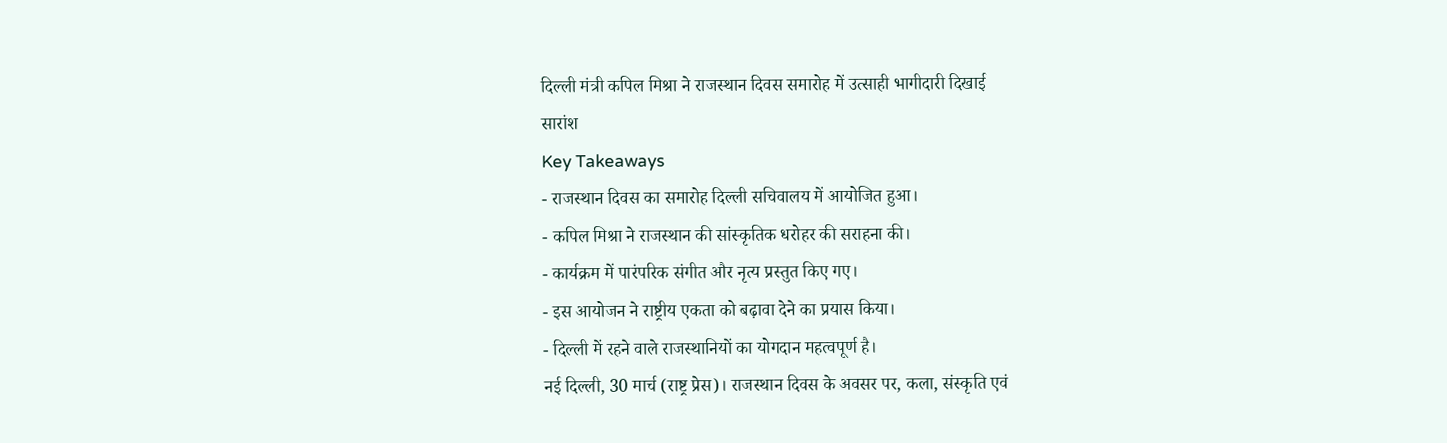दिल्ली मंत्री कपिल मिश्रा ने राजस्थान दिवस समारोह में उत्साही भागीदारी दिखाई
सारांश
Key Takeaways
- राजस्थान दिवस का समारोह दिल्ली सचिवालय में आयोजित हुआ।
- कपिल मिश्रा ने राजस्थान की सांस्कृतिक धरोहर की सराहना की।
- कार्यक्रम में पारंपरिक संगीत और नृत्य प्रस्तुत किए गए।
- इस आयोजन ने राष्ट्रीय एकता को बढ़ावा देने का प्रयास किया।
- दिल्ली में रहने वाले राजस्थानियों का योगदान महत्वपूर्ण है।
नई दिल्ली, 30 मार्च (राष्ट्र प्रेस)। राजस्थान दिवस के अवसर पर, कला, संस्कृति एवं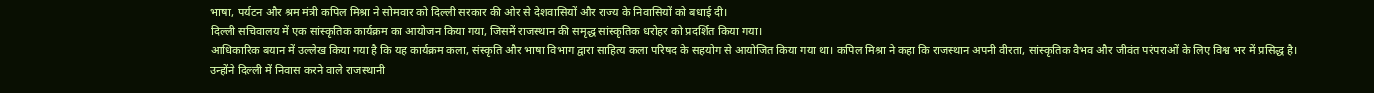भाषा, पर्यटन और श्रम मंत्री कपिल मिश्रा ने सोमवार को दिल्ली सरकार की ओर से देशवासियों और राज्य के निवासियों को बधाई दी।
दिल्ली सचिवालय में एक सांस्कृतिक कार्यक्रम का आयोजन किया गया, जिसमें राजस्थान की समृद्ध सांस्कृतिक धरोहर को प्रदर्शित किया गया।
आधिकारिक बयान में उल्लेख किया गया है कि यह कार्यक्रम कला, संस्कृति और भाषा विभाग द्वारा साहित्य कला परिषद के सहयोग से आयोजित किया गया था। कपिल मिश्रा ने कहा कि राजस्थान अपनी वीरता, सांस्कृतिक वैभव और जीवंत परंपराओं के लिए विश्व भर में प्रसिद्ध है।
उन्होंने दिल्ली में निवास करने वाले राजस्थानी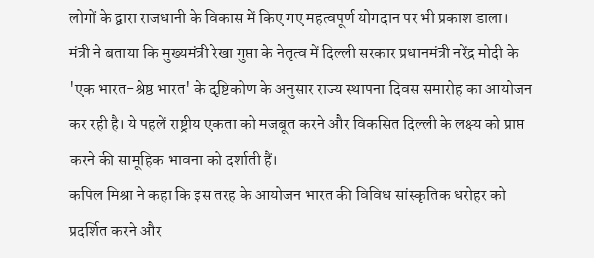लोगों के द्वारा राजधानी के विकास में किए गए महत्वपूर्ण योगदान पर भी प्रकाश डाला।
मंत्री ने बताया कि मुख्यमंत्री रेखा गुप्ता के नेतृत्व में दिल्ली सरकार प्रधानमंत्री नरेंद्र मोदी के 'एक भारत-श्रेष्ठ भारत' के दृष्टिकोण के अनुसार राज्य स्थापना दिवस समारोह का आयोजन कर रही है। ये पहलें राष्ट्रीय एकता को मजबूत करने और विकसित दिल्ली के लक्ष्य को प्राप्त करने की सामूहिक भावना को दर्शाती हैं।
कपिल मिश्रा ने कहा कि इस तरह के आयोजन भारत की विविध सांस्कृतिक धरोहर को प्रदर्शित करने और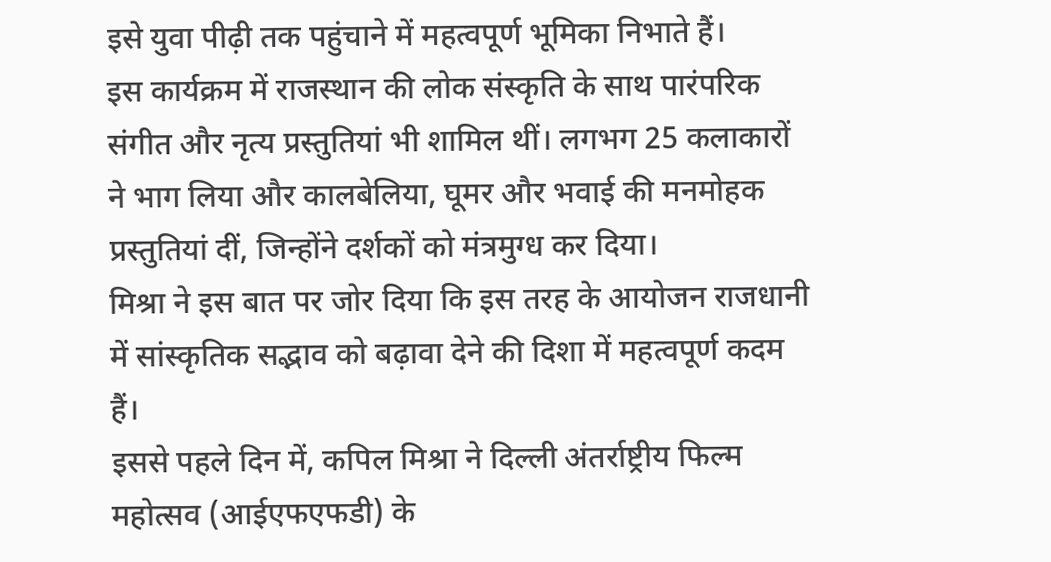इसे युवा पीढ़ी तक पहुंचाने में महत्वपूर्ण भूमिका निभाते हैं।
इस कार्यक्रम में राजस्थान की लोक संस्कृति के साथ पारंपरिक संगीत और नृत्य प्रस्तुतियां भी शामिल थीं। लगभग 25 कलाकारों ने भाग लिया और कालबेलिया, घूमर और भवाई की मनमोहक प्रस्तुतियां दीं, जिन्होंने दर्शकों को मंत्रमुग्ध कर दिया।
मिश्रा ने इस बात पर जोर दिया कि इस तरह के आयोजन राजधानी में सांस्कृतिक सद्भाव को बढ़ावा देने की दिशा में महत्वपूर्ण कदम हैं।
इससे पहले दिन में, कपिल मिश्रा ने दिल्ली अंतर्राष्ट्रीय फिल्म महोत्सव (आईएफएफडी) के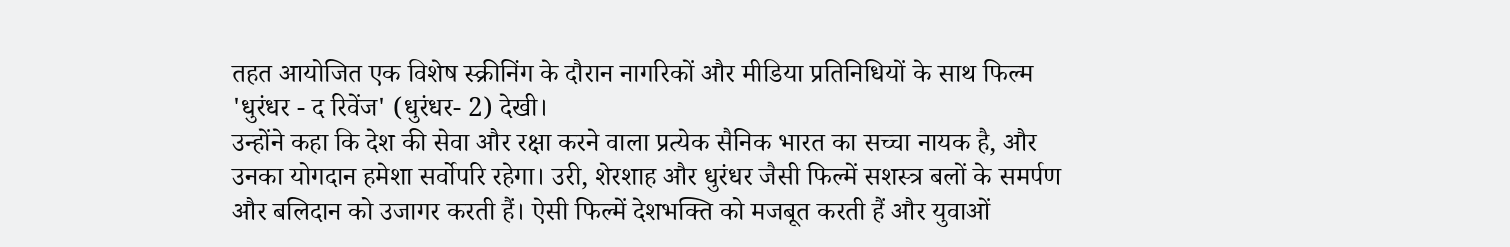तहत आयोजित एक विशेष स्क्रीनिंग के दौरान नागरिकों और मीडिया प्रतिनिधियों के साथ फिल्म 'धुरंधर - द रिवेंज' (धुरंधर- 2) देखी।
उन्होंने कहा कि देश की सेवा और रक्षा करने वाला प्रत्येक सैनिक भारत का सच्चा नायक है, और उनका योगदान हमेशा सर्वोपरि रहेगा। उरी, शेरशाह और धुरंधर जैसी फिल्में सशस्त्र बलों के समर्पण और बलिदान को उजागर करती हैं। ऐसी फिल्में देशभक्ति को मजबूत करती हैं और युवाओं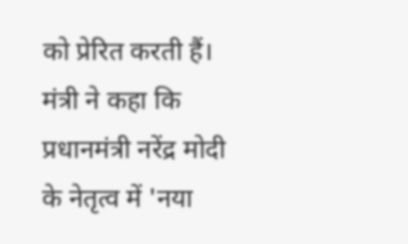को प्रेरित करती हैं।
मंत्री ने कहा कि प्रधानमंत्री नरेंद्र मोदी के नेतृत्व में 'नया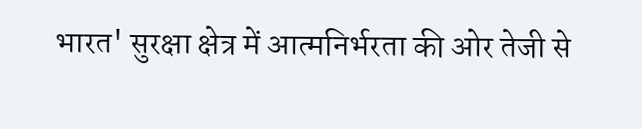भारत' सुरक्षा क्षेत्र में आत्मनिर्भरता की ओर तेजी से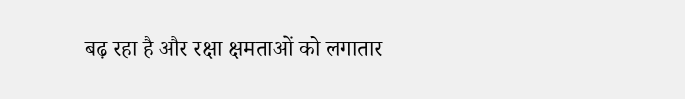बढ़ रहा है और रक्षा क्षमताओं को लगातार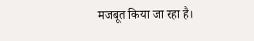मजबूत किया जा रहा है।